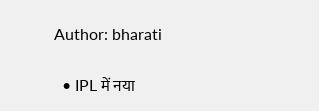Author: bharati

  • IPL में नया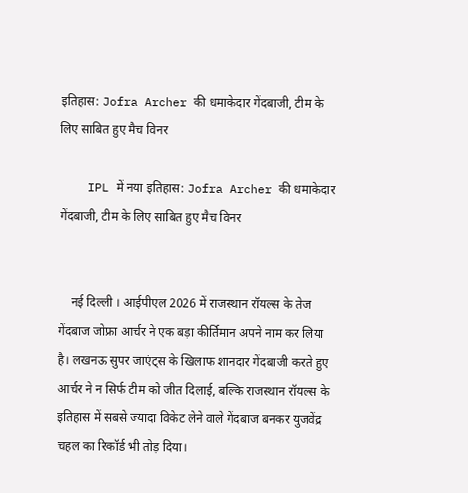इतिहास: Jofra Archer की धमाकेदार गेंदबाजी, टीम के लिए साबित हुए मैच विनर

    IPL में नया इतिहास: Jofra Archer की धमाकेदार गेंदबाजी, टीम के लिए साबित हुए मैच विनर


    नई दिल्ली । आईपीएल 2026 में राजस्थान रॉयल्स के तेज गेंदबाज जोफ्रा आर्चर ने एक बड़ा कीर्तिमान अपने नाम कर लिया है। लखनऊ सुपर जाएंट्स के खिलाफ शानदार गेंदबाजी करते हुए आर्चर ने न सिर्फ टीम को जीत दिलाई, बल्कि राजस्थान रॉयल्स के इतिहास में सबसे ज्यादा विकेट लेने वाले गेंदबाज बनकर युजवेंद्र चहल का रिकॉर्ड भी तोड़ दिया।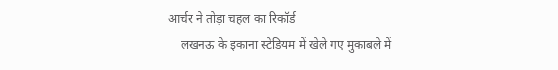आर्चर ने तोड़ा चहल का रिकॉर्ड
    लखनऊ के इकाना स्टेडियम में खेले गए मुकाबले में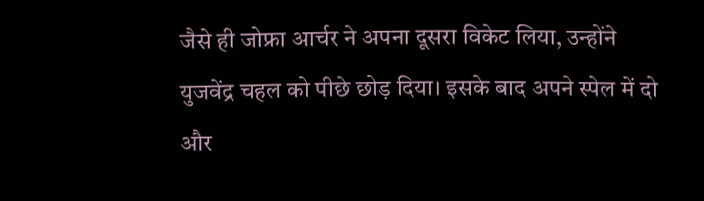जैसे ही जोफ्रा आर्चर ने अपना दूसरा विकेट लिया, उन्होंने युजवेंद्र चहल को पीछे छोड़ दिया। इसके बाद अपने स्पेल में दो और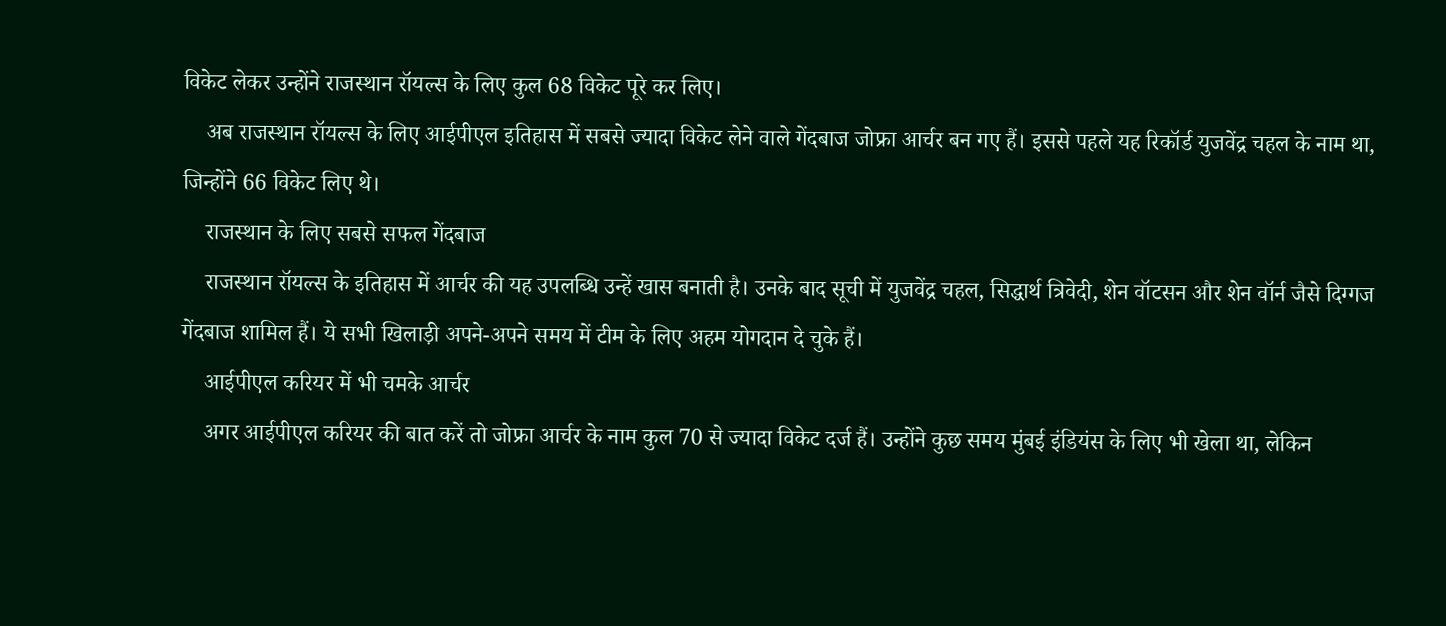विकेट लेकर उन्होंने राजस्थान रॉयल्स के लिए कुल 68 विकेट पूरे कर लिए।
    अब राजस्थान रॉयल्स के लिए आईपीएल इतिहास में सबसे ज्यादा विकेट लेने वाले गेंदबाज जोफ्रा आर्चर बन गए हैं। इससे पहले यह रिकॉर्ड युजवेंद्र चहल के नाम था, जिन्होंने 66 विकेट लिए थे।
    राजस्थान के लिए सबसे सफल गेंदबाज
    राजस्थान रॉयल्स के इतिहास में आर्चर की यह उपलब्धि उन्हें खास बनाती है। उनके बाद सूची में युजवेंद्र चहल, सिद्धार्थ त्रिवेदी, शेन वॉटसन और शेन वॉर्न जैसे दिग्गज गेंदबाज शामिल हैं। ये सभी खिलाड़ी अपने-अपने समय में टीम के लिए अहम योगदान दे चुके हैं।
    आईपीएल करियर में भी चमके आर्चर
    अगर आईपीएल करियर की बात करें तो जोफ्रा आर्चर के नाम कुल 70 से ज्यादा विकेट दर्ज हैं। उन्होंने कुछ समय मुंबई इंडियंस के लिए भी खेला था, लेकिन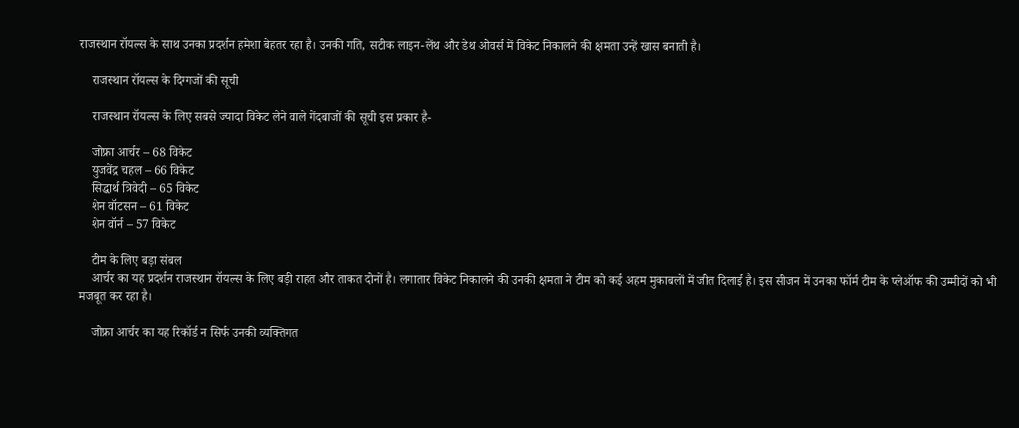राजस्थान रॉयल्स के साथ उनका प्रदर्शन हमेशा बेहतर रहा है। उनकी गति, सटीक लाइन-लेंथ और डेथ ओवर्स में विकेट निकालने की क्षमता उन्हें खास बनाती है।

    राजस्थान रॉयल्स के दिग्गजों की सूची

    राजस्थान रॉयल्स के लिए सबसे ज्यादा विकेट लेने वाले गेंदबाजों की सूची इस प्रकार है-

    जोफ्रा आर्चर – 68 विकेट
    युजवेंद्र चहल – 66 विकेट
    सिद्धार्थ त्रिवेदी – 65 विकेट
    शेन वॉटसन – 61 विकेट
    शेन वॉर्न – 57 विकेट

    टीम के लिए बड़ा संबल
    आर्चर का यह प्रदर्शन राजस्थान रॉयल्स के लिए बड़ी राहत और ताकत दोनों है। लगातार विकेट निकालने की उनकी क्षमता ने टीम को कई अहम मुकाबलों में जीत दिलाई है। इस सीजन में उनका फॉर्म टीम के प्लेऑफ की उम्मीदों को भी मजबूत कर रहा है।

    जोफ्रा आर्चर का यह रिकॉर्ड न सिर्फ उनकी व्यक्तिगत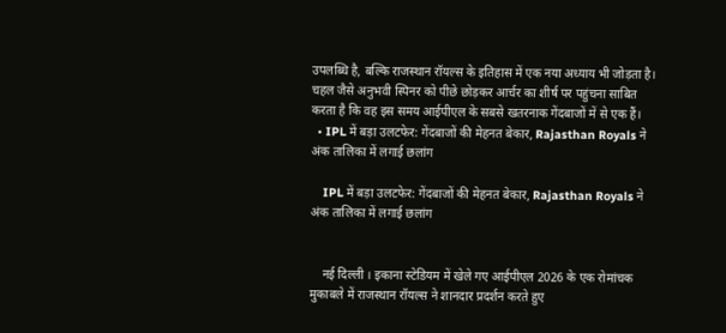उपलब्धि है, बल्कि राजस्थान रॉयल्स के इतिहास में एक नया अध्याय भी जोड़ता है। चहल जैसे अनुभवी स्पिनर को पीछे छोड़कर आर्चर का शीर्ष पर पहुंचना साबित करता है कि वह इस समय आईपीएल के सबसे खतरनाक गेंदबाजों में से एक हैं।
  • IPL में बड़ा उलटफेर: गेंदबाजों की मेहनत बेकार, Rajasthan Royals ने अंक तालिका में लगाई छलांग

    IPL में बड़ा उलटफेर: गेंदबाजों की मेहनत बेकार, Rajasthan Royals ने अंक तालिका में लगाई छलांग


    नई दिल्ली । इकाना स्टेडियम में खेले गए आईपीएल 2026 के एक रोमांचक मुकाबले में राजस्थान रॉयल्स ने शानदार प्रदर्शन करते हुए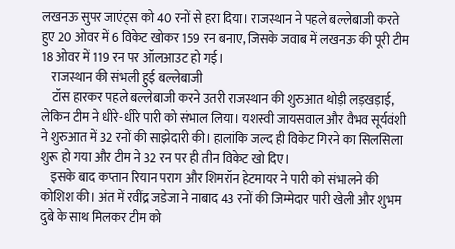लखनऊ सुपर जाएंट्स को 40 रनों से हरा दिया। राजस्थान ने पहले बल्लेबाजी करते हुए 20 ओवर में 6 विकेट खोकर 159 रन बनाए, जिसके जवाब में लखनऊ की पूरी टीम 18 ओवर में 119 रन पर ऑलआउट हो गई।
    राजस्थान की संभली हुई बल्लेबाजी
    टॉस हारकर पहले बल्लेबाजी करने उतरी राजस्थान की शुरुआत थोड़ी लड़खड़ाई, लेकिन टीम ने धीरे-धीरे पारी को संभाल लिया। यशस्वी जायसवाल और वैभव सूर्यवंशी ने शुरुआत में 32 रनों की साझेदारी की। हालांकि जल्द ही विकेट गिरने का सिलसिला शुरू हो गया और टीम ने 32 रन पर ही तीन विकेट खो दिए।
    इसके बाद कप्तान रियान पराग और शिमरॉन हेटमायर ने पारी को संभालने की कोशिश की। अंत में रवींद्र जडेजा ने नाबाद 43 रनों की जिम्मेदार पारी खेली और शुभम दुबे के साथ मिलकर टीम को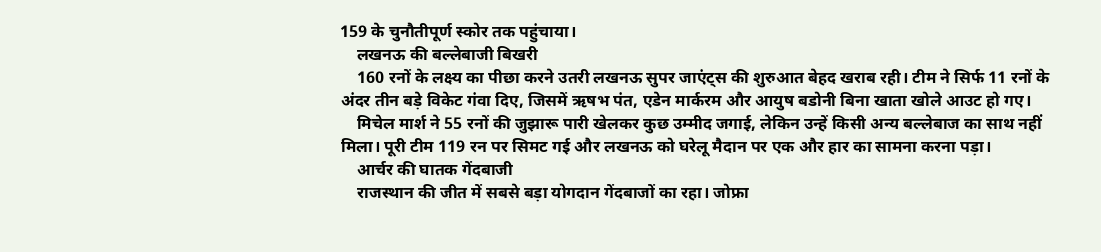159 के चुनौतीपूर्ण स्कोर तक पहुंचाया।
    लखनऊ की बल्लेबाजी बिखरी
    160 रनों के लक्ष्य का पीछा करने उतरी लखनऊ सुपर जाएंट्स की शुरुआत बेहद खराब रही। टीम ने सिर्फ 11 रनों के अंदर तीन बड़े विकेट गंवा दिए, जिसमें ऋषभ पंत, एडेन मार्करम और आयुष बडोनी बिना खाता खोले आउट हो गए।
    मिचेल मार्श ने 55 रनों की जुझारू पारी खेलकर कुछ उम्मीद जगाई, लेकिन उन्हें किसी अन्य बल्लेबाज का साथ नहीं मिला। पूरी टीम 119 रन पर सिमट गई और लखनऊ को घरेलू मैदान पर एक और हार का सामना करना पड़ा।
    आर्चर की घातक गेंदबाजी
    राजस्थान की जीत में सबसे बड़ा योगदान गेंदबाजों का रहा। जोफ्रा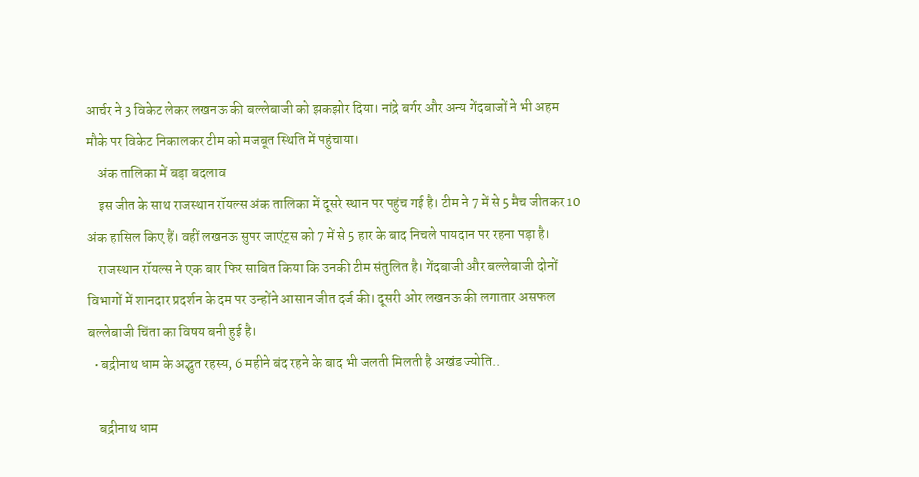आर्चर ने 3 विकेट लेकर लखनऊ की बल्लेबाजी को झकझोर दिया। नांद्रे बर्गर और अन्य गेंदबाजों ने भी अहम मौके पर विकेट निकालकर टीम को मजबूत स्थिति में पहुंचाया।
    अंक तालिका में बड़ा बदलाव
    इस जीत के साथ राजस्थान रॉयल्स अंक तालिका में दूसरे स्थान पर पहुंच गई है। टीम ने 7 में से 5 मैच जीतकर 10 अंक हासिल किए हैं। वहीं लखनऊ सुपर जाएंट्स को 7 में से 5 हार के बाद निचले पायदान पर रहना पड़ा है।
    राजस्थान रॉयल्स ने एक बार फिर साबित किया कि उनकी टीम संतुलित है। गेंदबाजी और बल्लेबाजी दोनों विभागों में शानदार प्रदर्शन के दम पर उन्होंने आसान जीत दर्ज की। दूसरी ओर लखनऊ की लगातार असफल बल्लेबाजी चिंता का विषय बनी हुई है।
  • बद्रीनाथ धाम के अद्भुत रहस्य, 6 महीने बंद रहने के बाद भी जलती मिलती है अखंड ज्योति..

    बद्रीनाथ धाम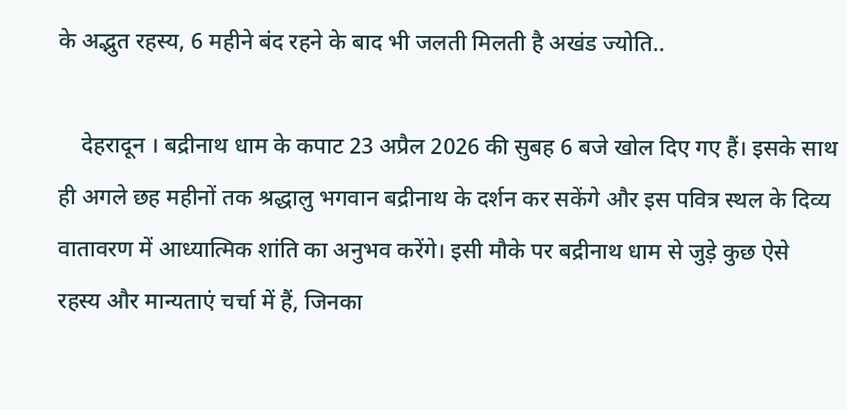के अद्भुत रहस्य, 6 महीने बंद रहने के बाद भी जलती मिलती है अखंड ज्योति..

    देहरादून । बद्रीनाथ धाम के कपाट 23 अप्रैल 2026 की सुबह 6 बजे खोल दिए गए हैं। इसके साथ ही अगले छह महीनों तक श्रद्धालु भगवान बद्रीनाथ के दर्शन कर सकेंगे और इस पवित्र स्थल के दिव्य वातावरण में आध्यात्मिक शांति का अनुभव करेंगे। इसी मौके पर बद्रीनाथ धाम से जुड़े कुछ ऐसे रहस्य और मान्यताएं चर्चा में हैं, जिनका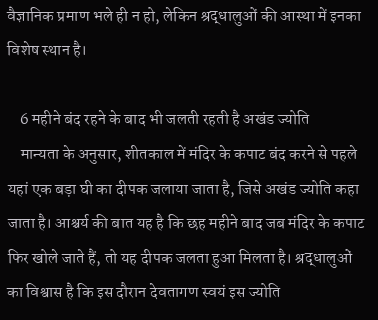वैज्ञानिक प्रमाण भले ही न हो, लेकिन श्रद्धालुओं की आस्था में इनका विशेष स्थान है।

    6 महीने बंद रहने के बाद भी जलती रहती है अखंड ज्योति
    मान्यता के अनुसार, शीतकाल में मंदिर के कपाट बंद करने से पहले यहां एक बड़ा घी का दीपक जलाया जाता है, जिसे अखंड ज्योति कहा जाता है। आश्चर्य की बात यह है कि छह महीने बाद जब मंदिर के कपाट फिर खोले जाते हैं, तो यह दीपक जलता हुआ मिलता है। श्रद्धालुओं का विश्वास है कि इस दौरान देवतागण स्वयं इस ज्योति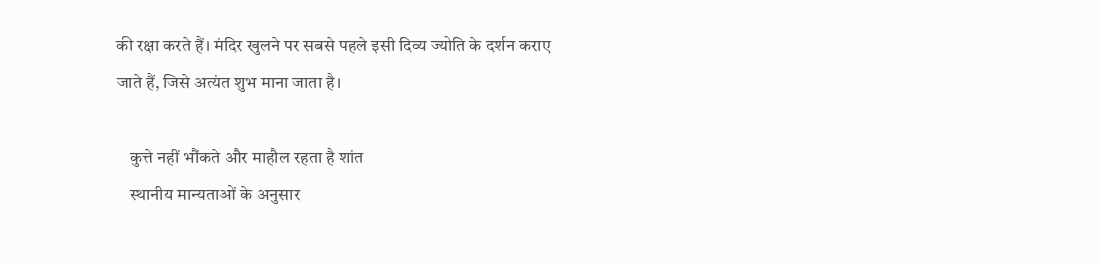की रक्षा करते हैं। मंदिर खुलने पर सबसे पहले इसी दिव्य ज्योति के दर्शन कराए जाते हैं, जिसे अत्यंत शुभ माना जाता है।

    कुत्ते नहीं भौंकते और माहौल रहता है शांत
    स्थानीय मान्यताओं के अनुसार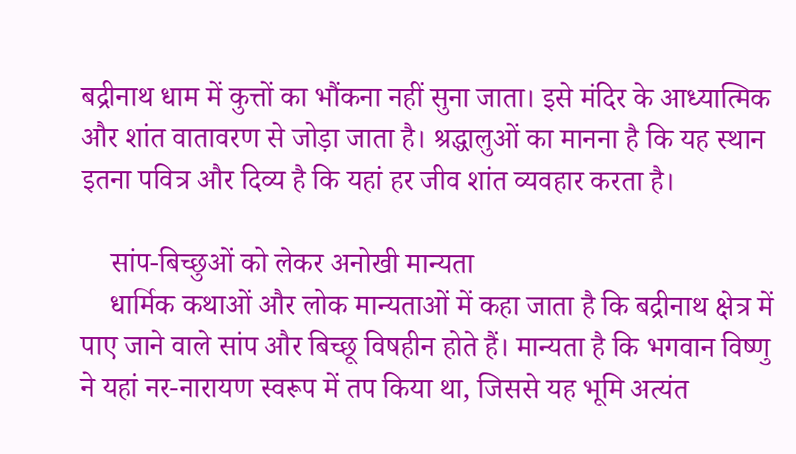बद्रीनाथ धाम में कुत्तों का भौंकना नहीं सुना जाता। इसे मंदिर के आध्यात्मिक और शांत वातावरण से जोड़ा जाता है। श्रद्धालुओं का मानना है कि यह स्थान इतना पवित्र और दिव्य है कि यहां हर जीव शांत व्यवहार करता है।

    सांप-बिच्छुओं को लेकर अनोखी मान्यता
    धार्मिक कथाओं और लोक मान्यताओं में कहा जाता है कि बद्रीनाथ क्षेत्र में पाए जाने वाले सांप और बिच्छू विषहीन होते हैं। मान्यता है कि भगवान विष्णु ने यहां नर-नारायण स्वरूप में तप किया था, जिससे यह भूमि अत्यंत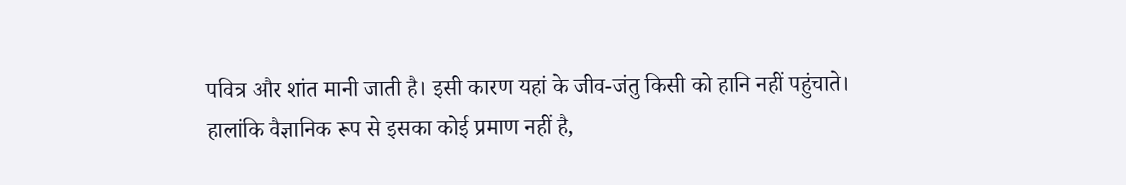पवित्र और शांत मानी जाती है। इसी कारण यहां के जीव-जंतु किसी को हानि नहीं पहुंचाते। हालांकि वैज्ञानिक रूप से इसका कोई प्रमाण नहीं है,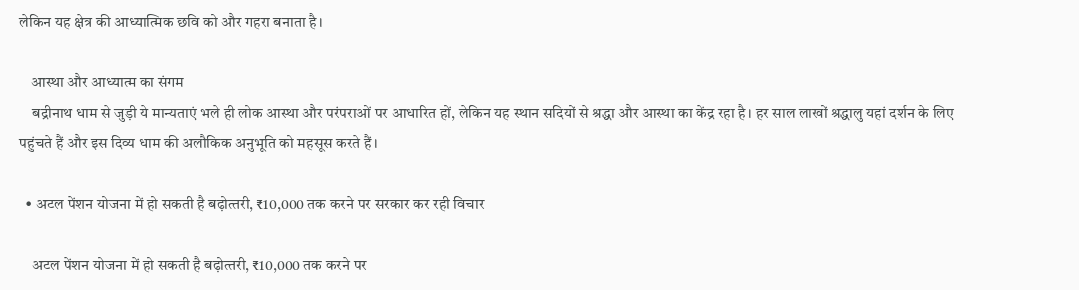लेकिन यह क्षेत्र की आध्यात्मिक छवि को और गहरा बनाता है।

    आस्था और आध्यात्म का संगम
    बद्रीनाथ धाम से जुड़ी ये मान्यताएं भले ही लोक आस्था और परंपराओं पर आधारित हों, लेकिन यह स्थान सदियों से श्रद्धा और आस्था का केंद्र रहा है। हर साल लाखों श्रद्धालु यहां दर्शन के लिए पहुंचते हैं और इस दिव्य धाम की अलौकिक अनुभूति को महसूस करते हैं।

  • अटल पेंशन योजना में हो सकती है बढ़ोत्‍तरी, ₹10,000 तक करने पर सरकार कर रही विचार

    अटल पेंशन योजना में हो सकती है बढ़ोत्‍तरी, ₹10,000 तक करने पर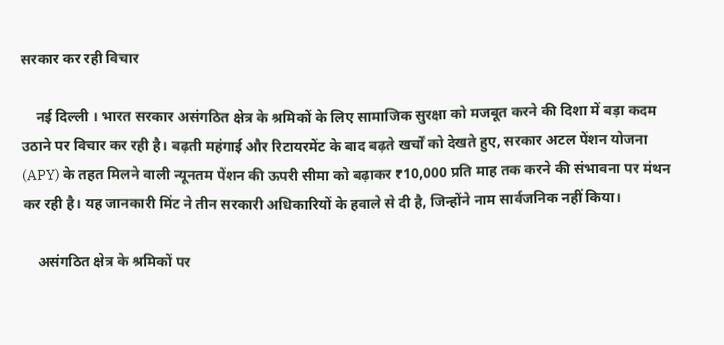सरकार कर रही विचार

    नई दिल्ली । भारत सरकार असंगठित क्षेत्र के श्रमिकों के लिए सामाजिक सुरक्षा को मजबूत करने की दिशा में बड़ा कदम उठाने पर विचार कर रही है। बढ़ती महंगाई और रिटायरमेंट के बाद बढ़ते खर्चों को देखते हुए, सरकार अटल पेंशन योजना (APY) के तहत मिलने वाली न्यूनतम पेंशन की ऊपरी सीमा को बढ़ाकर ₹10,000 प्रति माह तक करने की संभावना पर मंथन कर रही है। यह जानकारी मिंट ने तीन सरकारी अधिकारियों के हवाले से दी है, जिन्होंने नाम सार्वजनिक नहीं किया।

    असंगठित क्षेत्र के श्रमिकों पर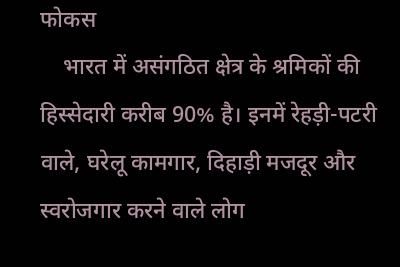फोकस
    भारत में असंगठित क्षेत्र के श्रमिकों की हिस्सेदारी करीब 90% है। इनमें रेहड़ी-पटरी वाले, घरेलू कामगार, दिहाड़ी मजदूर और स्वरोजगार करने वाले लोग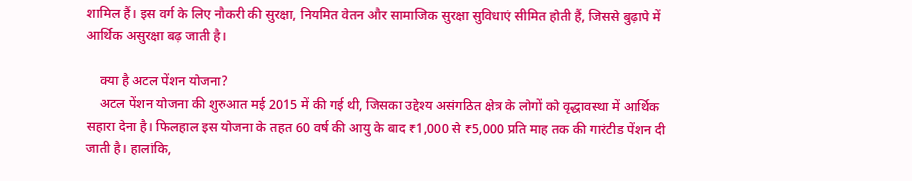शामिल हैं। इस वर्ग के लिए नौकरी की सुरक्षा, नियमित वेतन और सामाजिक सुरक्षा सुविधाएं सीमित होती हैं, जिससे बुढ़ापे में आर्थिक असुरक्षा बढ़ जाती है।

    क्या है अटल पेंशन योजना?
    अटल पेंशन योजना की शुरुआत मई 2015 में की गई थी, जिसका उद्देश्य असंगठित क्षेत्र के लोगों को वृद्धावस्था में आर्थिक सहारा देना है। फिलहाल इस योजना के तहत 60 वर्ष की आयु के बाद ₹1,000 से ₹5,000 प्रति माह तक की गारंटीड पेंशन दी जाती है। हालांकि,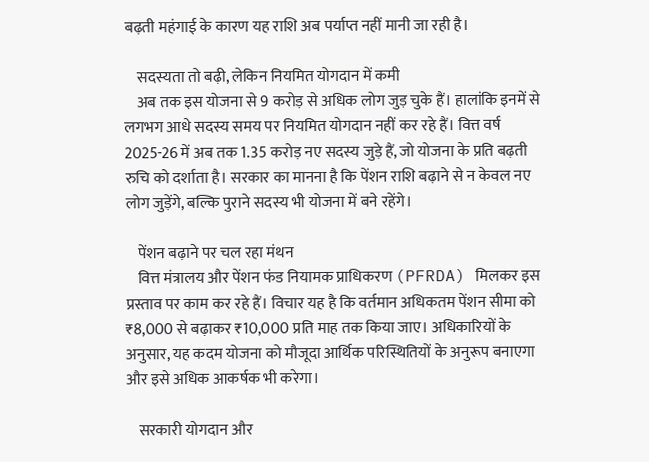बढ़ती महंगाई के कारण यह राशि अब पर्याप्त नहीं मानी जा रही है।

    सदस्यता तो बढ़ी, लेकिन नियमित योगदान में कमी
    अब तक इस योजना से 9 करोड़ से अधिक लोग जुड़ चुके हैं। हालांकि इनमें से लगभग आधे सदस्य समय पर नियमित योगदान नहीं कर रहे हैं। वित्त वर्ष 2025-26 में अब तक 1.35 करोड़ नए सदस्य जुड़े हैं, जो योजना के प्रति बढ़ती रुचि को दर्शाता है। सरकार का मानना है कि पेंशन राशि बढ़ाने से न केवल नए लोग जुड़ेंगे, बल्कि पुराने सदस्य भी योजना में बने रहेंगे।

    पेंशन बढ़ाने पर चल रहा मंथन
    वित्त मंत्रालय और पेंशन फंड नियामक प्राधिकरण (PFRDA) मिलकर इस प्रस्ताव पर काम कर रहे हैं। विचार यह है कि वर्तमान अधिकतम पेंशन सीमा को ₹8,000 से बढ़ाकर ₹10,000 प्रति माह तक किया जाए। अधिकारियों के अनुसार, यह कदम योजना को मौजूदा आर्थिक परिस्थितियों के अनुरूप बनाएगा और इसे अधिक आकर्षक भी करेगा।

    सरकारी योगदान और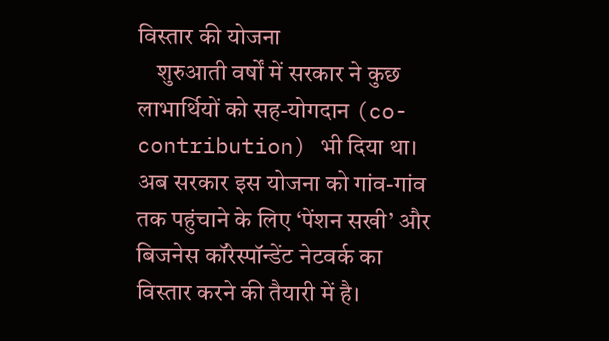विस्तार की योजना
    शुरुआती वर्षों में सरकार ने कुछ लाभार्थियों को सह-योगदान (co-contribution) भी दिया था। अब सरकार इस योजना को गांव-गांव तक पहुंचाने के लिए ‘पेंशन सखी’ और बिजनेस कॉरेस्पॉन्डेंट नेटवर्क का विस्तार करने की तैयारी में है।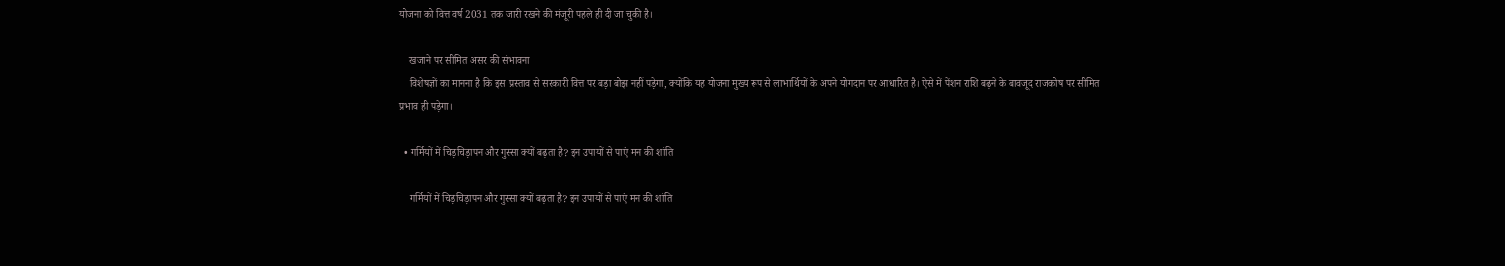योजना को वित्त वर्ष 2031 तक जारी रखने की मंजूरी पहले ही दी जा चुकी है।

    खजाने पर सीमित असर की संभावना
    विशेषज्ञों का मानना है कि इस प्रस्ताव से सरकारी वित्त पर बड़ा बोझ नहीं पड़ेगा, क्योंकि यह योजना मुख्य रूप से लाभार्थियों के अपने योगदान पर आधारित है। ऐसे में पेंशन राशि बढ़ने के बावजूद राजकोष पर सीमित प्रभाव ही पड़ेगा।

  • गर्मियों में चिड़चिड़ापन और गुस्सा क्यों बढ़ता है? इन उपायों से पाएं मन की शांति

    गर्मियों में चिड़चिड़ापन और गुस्सा क्यों बढ़ता है? इन उपायों से पाएं मन की शांति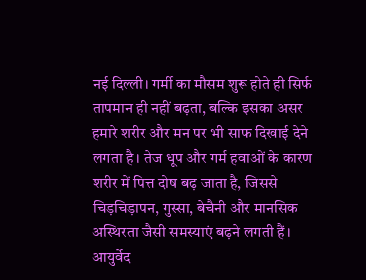नई दिल्ली। गर्मी का मौसम शुरू होते ही सिर्फ तापमान ही नहीं बढ़ता, बल्कि इसका असर हमारे शरीर और मन पर भी साफ दिखाई देने लगता है। तेज धूप और गर्म हवाओं के कारण शरीर में पित्त दोष बढ़ जाता है, जिससे चिड़चिड़ापन, गुस्सा, बेचैनी और मानसिक अस्थिरता जैसी समस्याएं बढ़ने लगती हैं। आयुर्वेद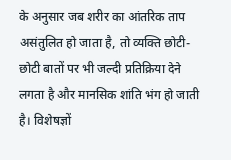के अनुसार जब शरीर का आंतरिक ताप असंतुलित हो जाता है, तो व्यक्ति छोटी-छोटी बातों पर भी जल्दी प्रतिक्रिया देने लगता है और मानसिक शांति भंग हो जाती है। विशेषज्ञों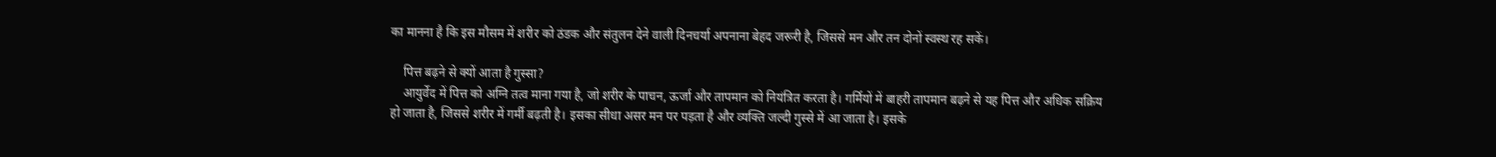का मानना है कि इस मौसम में शरीर को ठंडक और संतुलन देने वाली दिनचर्या अपनाना बेहद जरूरी है, जिससे मन और तन दोनों स्वस्थ रह सकें।

    पित्त बढ़ने से क्यों आता है गुस्सा?
    आयुर्वेद में पित्त को अग्नि तत्व माना गया है, जो शरीर के पाचन, ऊर्जा और तापमान को नियंत्रित करता है। गर्मियों में बाहरी तापमान बढ़ने से यह पित्त और अधिक सक्रिय हो जाता है, जिससे शरीर में गर्मी बढ़ती है। इसका सीधा असर मन पर पड़ता है और व्यक्ति जल्दी गुस्से में आ जाता है। इसके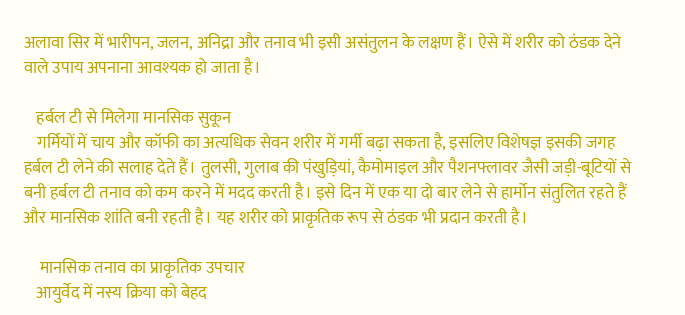अलावा सिर में भारीपन, जलन, अनिद्रा और तनाव भी इसी असंतुलन के लक्षण हैं। ऐसे में शरीर को ठंडक देने वाले उपाय अपनाना आवश्यक हो जाता है।

    हर्बल टी से मिलेगा मानसिक सुकून
    गर्मियों में चाय और कॉफी का अत्यधिक सेवन शरीर में गर्मी बढ़ा सकता है, इसलिए विशेषज्ञ इसकी जगह हर्बल टी लेने की सलाह देते हैं। तुलसी, गुलाब की पंखुड़ियां, कैमोमाइल और पैशनफ्लावर जैसी जड़ी-बूटियों से बनी हर्बल टी तनाव को कम करने में मदद करती है। इसे दिन में एक या दो बार लेने से हार्मोन संतुलित रहते हैं और मानसिक शांति बनी रहती है। यह शरीर को प्राकृतिक रूप से ठंडक भी प्रदान करती है।

     मानसिक तनाव का प्राकृतिक उपचार
    आयुर्वेद में नस्य क्रिया को बेहद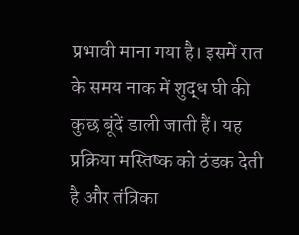प्रभावी माना गया है। इसमें रात के समय नाक में शुद्ध घी की कुछ बूंदें डाली जाती हैं। यह प्रक्रिया मस्तिष्क को ठंडक देती है और तंत्रिका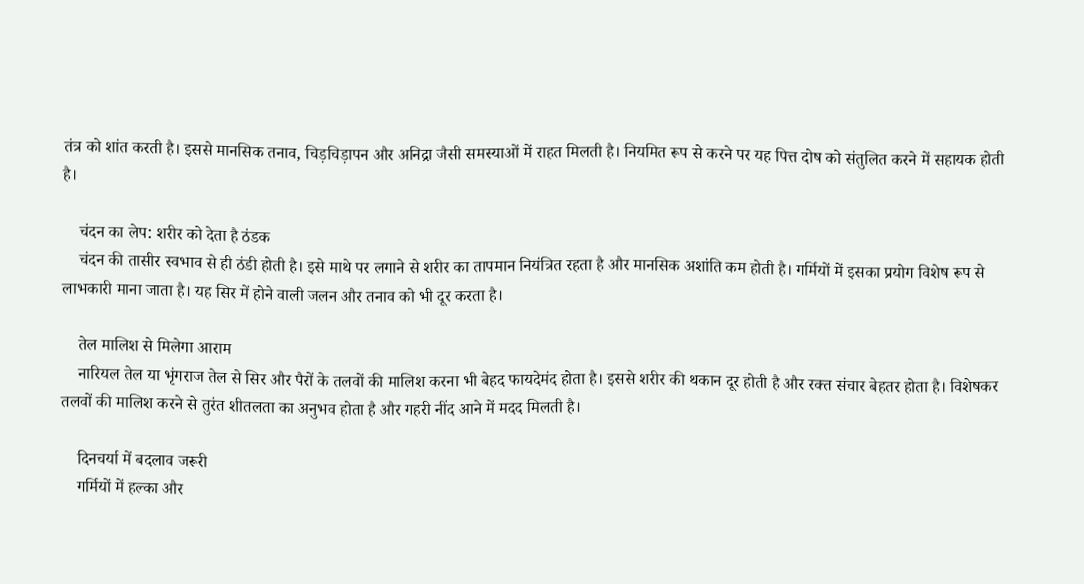तंत्र को शांत करती है। इससे मानसिक तनाव, चिड़चिड़ापन और अनिद्रा जैसी समस्याओं में राहत मिलती है। नियमित रूप से करने पर यह पित्त दोष को संतुलित करने में सहायक होती है।

    चंदन का लेप: शरीर को देता है ठंडक
    चंदन की तासीर स्वभाव से ही ठंडी होती है। इसे माथे पर लगाने से शरीर का तापमान नियंत्रित रहता है और मानसिक अशांति कम होती है। गर्मियों में इसका प्रयोग विशेष रूप से लाभकारी माना जाता है। यह सिर में होने वाली जलन और तनाव को भी दूर करता है।

    तेल मालिश से मिलेगा आराम
    नारियल तेल या भृंगराज तेल से सिर और पैरों के तलवों की मालिश करना भी बेहद फायदेमंद होता है। इससे शरीर की थकान दूर होती है और रक्त संचार बेहतर होता है। विशेषकर तलवों की मालिश करने से तुरंत शीतलता का अनुभव होता है और गहरी नींद आने में मदद मिलती है।

    दिनचर्या में बदलाव जरूरी
    गर्मियों में हल्का और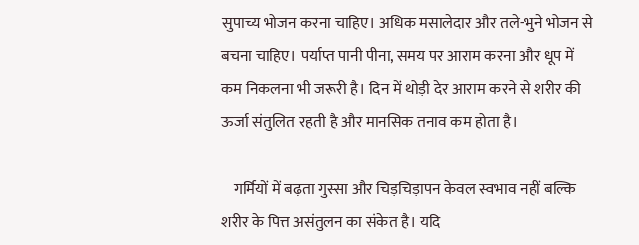सुपाच्य भोजन करना चाहिए। अधिक मसालेदार और तले-भुने भोजन से बचना चाहिए। पर्याप्त पानी पीना, समय पर आराम करना और धूप में कम निकलना भी जरूरी है। दिन में थोड़ी देर आराम करने से शरीर की ऊर्जा संतुलित रहती है और मानसिक तनाव कम होता है।

    गर्मियों में बढ़ता गुस्सा और चिड़चिड़ापन केवल स्वभाव नहीं बल्कि शरीर के पित्त असंतुलन का संकेत है। यदि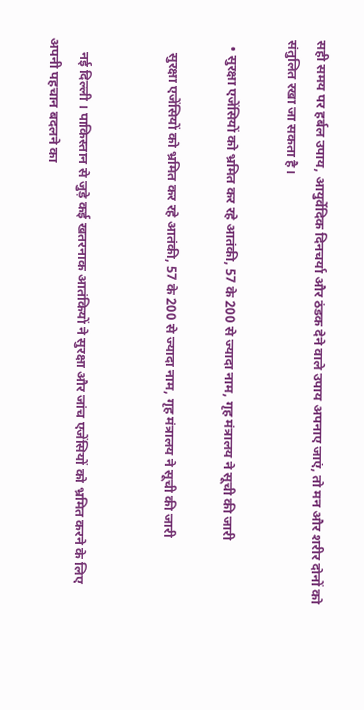सही समय पर हर्बल उपाय, आयुर्वेदिक दिनचर्या और ठंडक देने वाले उपाय अपनाए जाएं, तो मन और शरीर दोनों को संतुलित रखा जा सकता है।

  • सुरक्षा एजेंसियों को भ्रमित कर रहे आतंकी, 57 के 200 से ज्यादा नाम, गृह मंत्रालय ने सूची की जारी

    सुरक्षा एजेंसियों को भ्रमित कर रहे आतंकी, 57 के 200 से ज्यादा नाम, गृह मंत्रालय ने सूची की जारी


    नई दिल्ली । पाकिस्तान से जुड़े कई खतरनाक आतंकियों ने सुरक्षा और जांच एजेंसियों को भ्रमित करने के लिए अपनी पहचान बदलने का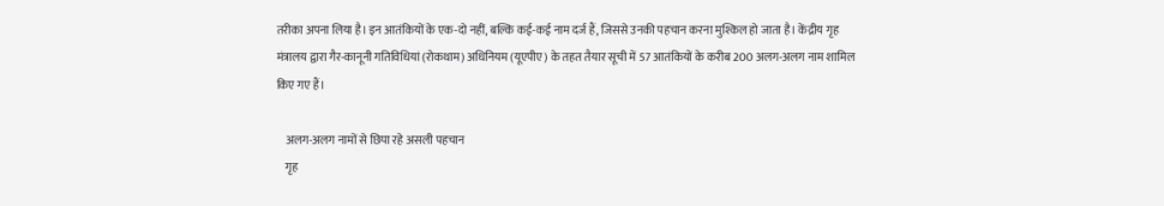तरीका अपना लिया है। इन आतंकियों के एक-दो नहीं, बल्कि कई-कई नाम दर्ज हैं, जिससे उनकी पहचान करना मुश्किल हो जाता है। केंद्रीय गृह मंत्रालय द्वारा गैर-कानूनी गतिविधियां (रोकथाम) अधिनियम (यूएपीए) के तहत तैयार सूची में 57 आतंकियों के करीब 200 अलग-अलग नाम शामिल किए गए हैं।

    अलग-अलग नामों से छिपा रहे असली पहचान
    गृह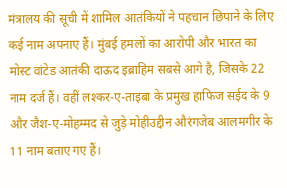मंत्रालय की सूची में शामिल आतंकियों ने पहचान छिपाने के लिए कई नाम अपनाए हैं। मुंबई हमलों का आरोपी और भारत का मोस्ट वांटेड आतंकी दाऊद इब्राहिम सबसे आगे है, जिसके 22 नाम दर्ज हैं। वहीं लश्कर-ए-ताइबा के प्रमुख हाफिज सईद के 9 और जैश-ए-मोहम्मद से जुड़े मोहीउद्दीन औरंगजेब आलमगीर के 11 नाम बताए गए हैं।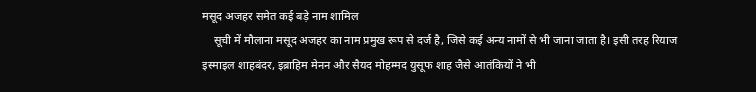मसूद अजहर समेत कई बड़े नाम शामिल
    सूची में मौलाना मसूद अजहर का नाम प्रमुख रूप से दर्ज है, जिसे कई अन्य नामों से भी जाना जाता है। इसी तरह रियाज इस्माइल शाहबंदर, इब्राहिम मेनन और सैयद मोहम्मद युसूफ शाह जैसे आतंकियों ने भी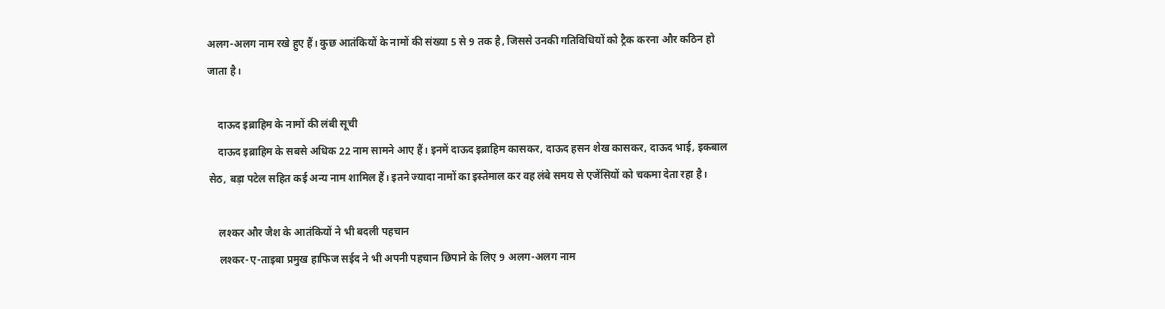अलग-अलग नाम रखे हुए हैं। कुछ आतंकियों के नामों की संख्या 5 से 9 तक है, जिससे उनकी गतिविधियों को ट्रैक करना और कठिन हो जाता है।

    दाऊद इब्राहिम के नामों की लंबी सूची
    दाऊद इब्राहिम के सबसे अधिक 22 नाम सामने आए हैं। इनमें दाऊद इब्राहिम कासकर, दाऊद हसन शेख कासकर, दाऊद भाई, इकबाल सेठ, बड़ा पटेल सहित कई अन्य नाम शामिल हैं। इतने ज्यादा नामों का इस्तेमाल कर वह लंबे समय से एजेंसियों को चकमा देता रहा है।

    लश्कर और जैश के आतंकियों ने भी बदली पहचान
    लश्कर-ए-ताइबा प्रमुख हाफिज सईद ने भी अपनी पहचान छिपाने के लिए 9 अलग-अलग नाम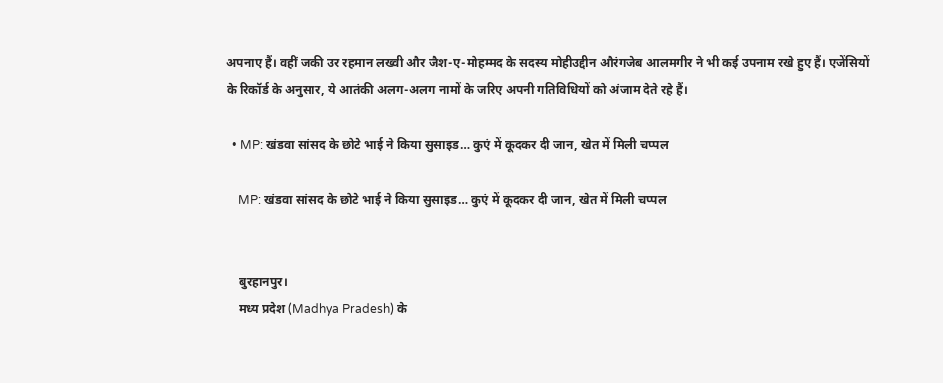अपनाए हैं। वहीं जकी उर रहमान लख्वी और जैश-ए-मोहम्मद के सदस्य मोहीउद्दीन औरंगजेब आलमगीर ने भी कई उपनाम रखे हुए हैं। एजेंसियों के रिकॉर्ड के अनुसार, ये आतंकी अलग-अलग नामों के जरिए अपनी गतिविधियों को अंजाम देते रहे हैं।

  • MP: खंडवा सांसद के छोटे भाई ने किया सुसाइड… कुएं में कूदकर दी जान, खेत में मिली चप्पल

    MP: खंडवा सांसद के छोटे भाई ने किया सुसाइड… कुएं में कूदकर दी जान, खेत में मिली चप्पल


    बुरहानपुर।
    मध्य प्रदेश (Madhya Pradesh) के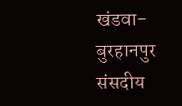खंडवा-बुरहानपुर संसदीय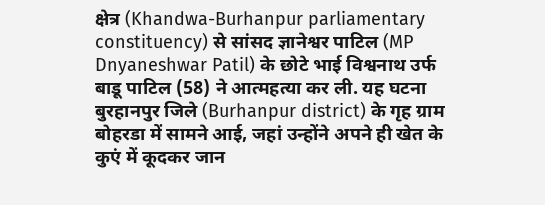क्षेत्र (Khandwa-Burhanpur parliamentary constituency) से सांसद ज्ञानेश्वर पाटिल (MP Dnyaneshwar Patil) के छोटे भाई विश्वनाथ उर्फ बाडू पाटिल (58) ने आत्महत्या कर ली. यह घटना बुरहानपुर जिले (Burhanpur district) के गृह ग्राम बोहरडा में सामने आई, जहां उन्होंने अपने ही खेत के कुएं में कूदकर जान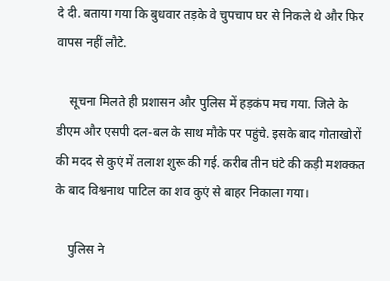दे दी. बताया गया कि बुधवार तड़के वे चुपचाप घर से निकले थे और फिर वापस नहीं लौटे.

    सूचना मिलते ही प्रशासन और पुलिस में हड़कंप मच गया. जिले के डीएम और एसपी दल-बल के साथ मौके पर पहुंचे. इसके बाद गोताखोरों की मदद से कुएं में तलाश शुरू की गई. करीब तीन घंटे की कड़ी मशक्कत के बाद विश्वनाथ पाटिल का शव कुएं से बाहर निकाला गया।

    पुलिस ने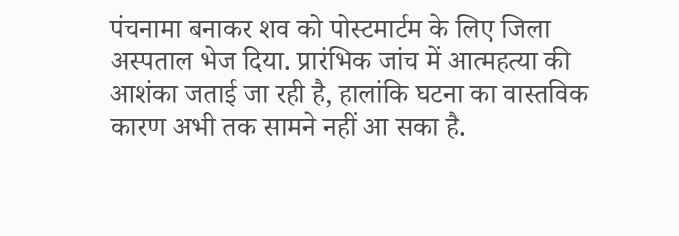पंचनामा बनाकर शव को पोस्टमार्टम के लिए जिला अस्पताल भेज दिया. प्रारंभिक जांच में आत्महत्या की आशंका जताई जा रही है, हालांकि घटना का वास्तविक कारण अभी तक सामने नहीं आ सका है.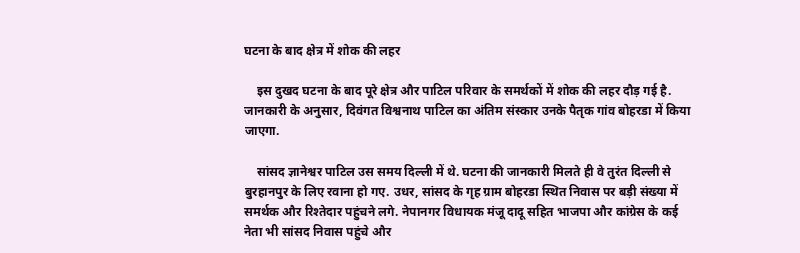घटना के बाद क्षेत्र में शोक की लहर

    इस दुखद घटना के बाद पूरे क्षेत्र और पाटिल परिवार के समर्थकों में शोक की लहर दौड़ गई है. जानकारी के अनुसार, दिवंगत विश्वनाथ पाटिल का अंतिम संस्कार उनके पैतृक गांव बोहरडा में किया जाएगा.

    सांसद ज्ञानेश्वर पाटिल उस समय दिल्ली में थे. घटना की जानकारी मिलते ही वे तुरंत दिल्ली से बुरहानपुर के लिए रवाना हो गए. उधर, सांसद के गृह ग्राम बोहरडा स्थित निवास पर बड़ी संख्या में समर्थक और रिश्तेदार पहुंचने लगे. नेपानगर विधायक मंजू दादू सहित भाजपा और कांग्रेस के कई नेता भी सांसद निवास पहुंचे और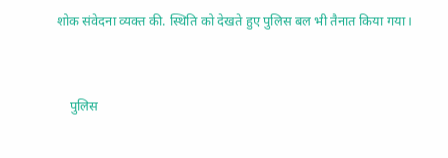शोक संवेदना व्यक्त की. स्थिति को देखते हुए पुलिस बल भी तैनात किया गया।


    पुलिस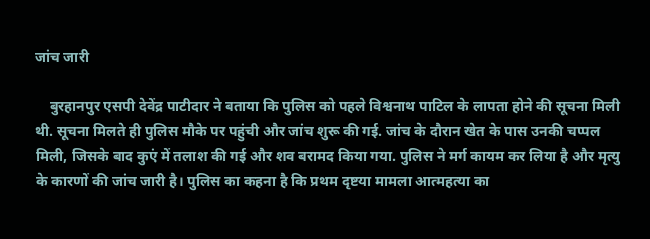जांच जारी

    बुरहानपुर एसपी देवेंद्र पाटीदार ने बताया कि पुलिस को पहले विश्वनाथ पाटिल के लापता होने की सूचना मिली थी. सूचना मिलते ही पुलिस मौके पर पहुंची और जांच शुरू की गई. जांच के दौरान खेत के पास उनकी चप्पल मिली, जिसके बाद कुएं में तलाश की गई और शव बरामद किया गया. पुलिस ने मर्ग कायम कर लिया है और मृत्यु के कारणों की जांच जारी है। पुलिस का कहना है कि प्रथम दृष्टया मामला आत्महत्या का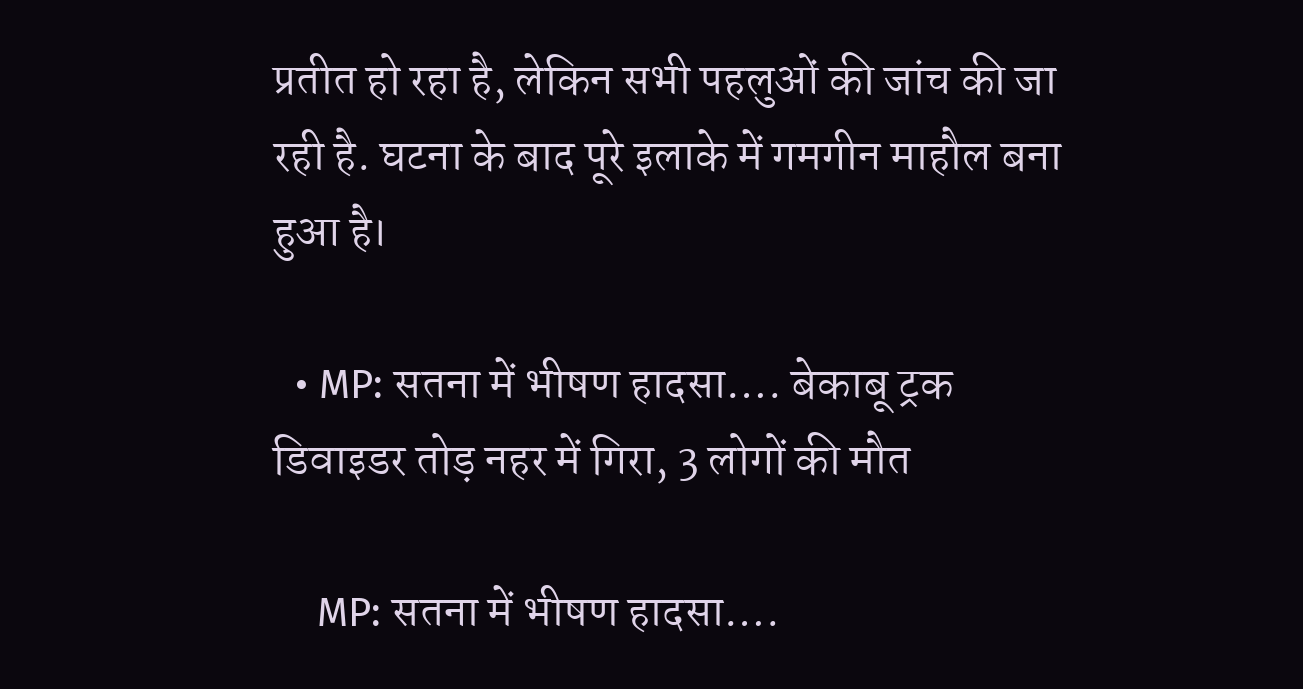प्रतीत हो रहा है, लेकिन सभी पहलुओं की जांच की जा रही है. घटना के बाद पूरे इलाके में गमगीन माहौल बना हुआ है।

  • MP: सतना में भीषण हादसा…. बेकाबू ट्रक डिवाइडर तोड़ नहर में गिरा, 3 लोगों की मौत

    MP: सतना में भीषण हादसा….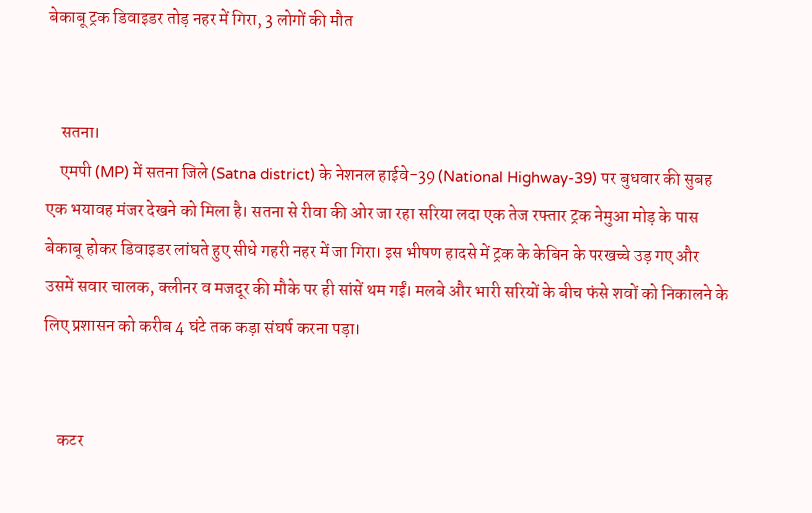बेकाबू ट्रक डिवाइडर तोड़ नहर में गिरा, 3 लोगों की मौत


    सतना।
    एमपी (MP) में सतना जिले (Satna district) के नेशनल हाईवे-39 (National Highway-39) पर बुधवार की सुबह एक भयावह मंजर देखने को मिला है। सतना से रीवा की ओर जा रहा सरिया लदा एक तेज रफ्तार ट्रक नेमुआ मोड़ के पास बेकाबू होकर डिवाइडर लांघते हुए सीधे गहरी नहर में जा गिरा। इस भीषण हादसे में ट्रक के केबिन के परखच्चे उड़ गए और उसमें सवार चालक, क्लीनर व मजदूर की मौके पर ही सांसें थम गईं। मलबे और भारी सरियों के बीच फंसे शवों को निकालने के लिए प्रशासन को करीब 4 घंटे तक कड़ा संघर्ष करना पड़ा।


    कटर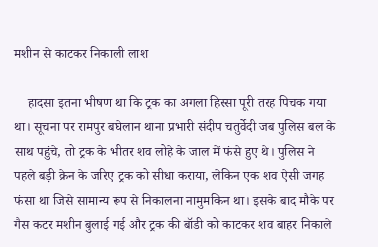मशीन से काटकर निकाली लाश

    हादसा इतना भीषण था कि ट्रक का अगला हिस्सा पूरी तरह पिचक गया था। सूचना पर रामपुर बघेलान थाना प्रभारी संदीप चतुर्वेदी जब पुलिस बल के साथ पहुंचे, तो ट्रक के भीतर शव लोहे के जाल में फंसे हुए थे। पुलिस ने पहले बड़ी क्रेन के जरिए ट्रक को सीधा कराया, लेकिन एक शव ऐसी जगह फंसा था जिसे सामान्य रूप से निकालना नामुमकिन था। इसके बाद मौके पर गैस कटर मशीन बुलाई गई और ट्रक की बॉडी को काटकर शव बाहर निकाले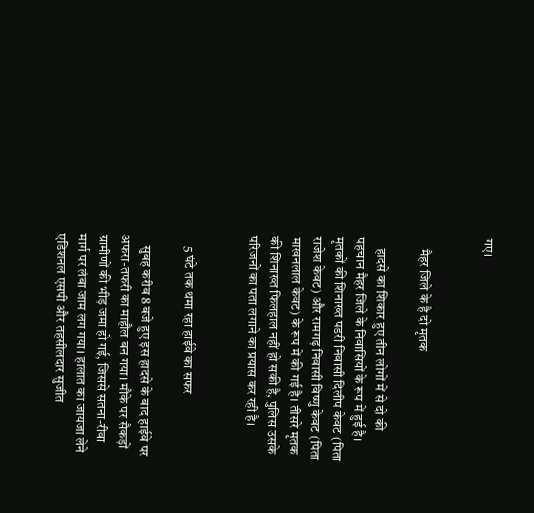गए।


    मैहर जिले के है दो मृतक

    हादसे का शिकार हुए तीन लोगों में से दो की पहचान मैहर जिले के निवासियों के रूप में हुई है। मृतकों की शिनाख्त पडरी निवासी दिलीप केवट (पिता राजेश केवट) और रामगढ़ निवासी विष्णु केवट (पिता माखनलाल केवट) के रूप में की गई है। तीसरे मृतक की शिनाख्त फिलहाल नहीं हो सकी है, पुलिस उसके परिजनों का पता लगाने का प्रयास कर रही है।


    5 घंटे तक थमा रहा हाईवे का सफर

    सुबह करीब 8 बजे हुए इस हादसे के बाद हाईवे पर अफरा-तफरी का माहौल बन गया। मौके पर सैकड़ों ग्रामीणों की भीड़ जमा हो गई, जिससे सतना-रीवा मार्ग पर लंबा जाम लग गया। हालात का जायजा लेने एडिशनल एसपी और तहसीलदार सुजीत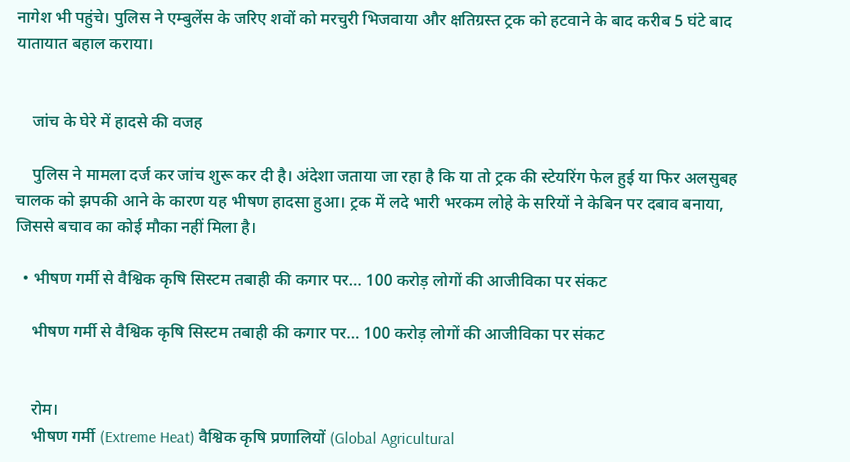नागेश भी पहुंचे। पुलिस ने एम्बुलेंस के जरिए शवों को मरचुरी भिजवाया और क्षतिग्रस्त ट्रक को हटवाने के बाद करीब 5 घंटे बाद यातायात बहाल कराया।


    जांच के घेरे में हादसे की वजह

    पुलिस ने मामला दर्ज कर जांच शुरू कर दी है। अंदेशा जताया जा रहा है कि या तो ट्रक की स्टेयरिंग फेल हुई या फिर अलसुबह चालक को झपकी आने के कारण यह भीषण हादसा हुआ। ट्रक में लदे भारी भरकम लोहे के सरियों ने केबिन पर दबाव बनाया, जिससे बचाव का कोई मौका नहीं मिला है।

  • भीषण गर्मी से वैश्विक कृषि सिस्टम तबाही की कगार पर… 100 करोड़ लोगों की आजीविका पर संकट

    भीषण गर्मी से वैश्विक कृषि सिस्टम तबाही की कगार पर… 100 करोड़ लोगों की आजीविका पर संकट


    रोम।
    भीषण गर्मी (Extreme Heat) वैश्विक कृषि प्रणालियों (Global Agricultural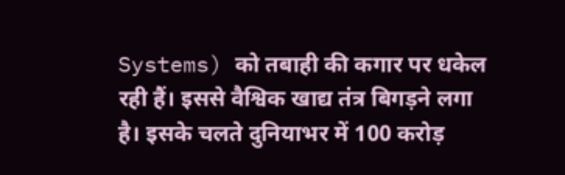Systems) को तबाही की कगार पर धकेल रही हैं। इससे वैश्विक खाद्य तंत्र बिगड़ने लगा है। इसके चलते दुनियाभर में 100 करोड़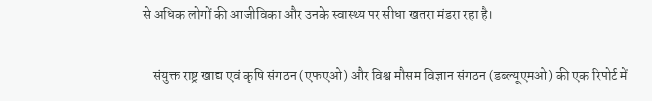से अधिक लोगों की आजीविका और उनके स्वास्थ्य पर सीधा खतरा मंडरा रहा है।

    संयुक्त राष्ट्र खाद्य एवं कृषि संगठन (एफएओ) और विश्व मौसम विज्ञान संगठन (डब्ल्यूएमओ) की एक रिपोर्ट में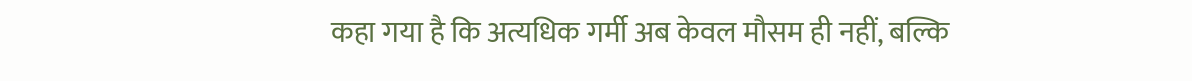कहा गया है कि अत्यधिक गर्मी अब केवल मौसम ही नहीं, बल्कि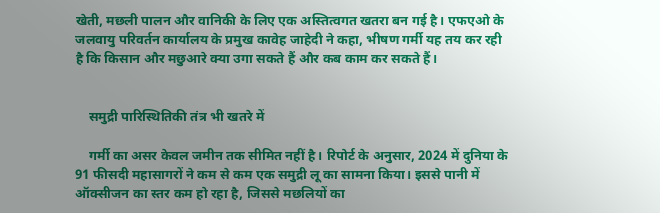खेती, मछली पालन और वानिकी के लिए एक अस्तित्वगत खतरा बन गई है। एफएओ के जलवायु परिवर्तन कार्यालय के प्रमुख कावेह जाहेदी ने कहा, भीषण गर्मी यह तय कर रही है कि किसान और मछुआरे क्या उगा सकते हैं और कब काम कर सकते हैं।


    समुद्री पारिस्थितिकी तंत्र भी खतरे में

    गर्मी का असर केवल जमीन तक सीमित नहीं है। रिपोर्ट के अनुसार, 2024 में दुनिया के 91 फीसदी महासागरों ने कम से कम एक समुद्री लू का सामना किया। इससे पानी में ऑक्सीजन का स्तर कम हो रहा है, जिससे मछलियों का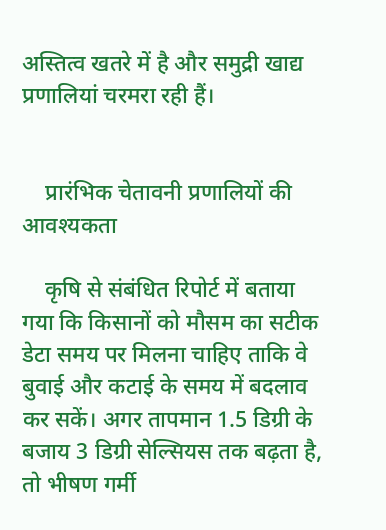अस्तित्व खतरे में है और समुद्री खाद्य प्रणालियां चरमरा रही हैं।


    प्रारंभिक चेतावनी प्रणालियों की आवश्यकता

    कृषि से संबंधित रिपोर्ट में बताया गया कि किसानों को मौसम का सटीक डेटा समय पर मिलना चाहिए ताकि वे बुवाई और कटाई के समय में बदलाव कर सकें। अगर तापमान 1.5 डिग्री के बजाय 3 डिग्री सेल्सियस तक बढ़ता है, तो भीषण गर्मी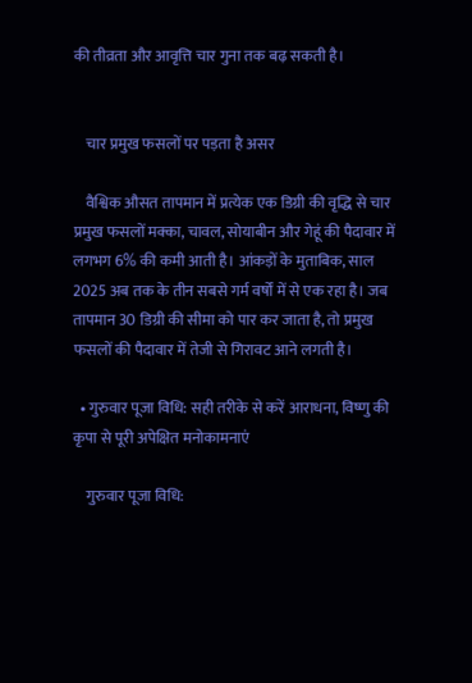की तीव्रता और आवृत्ति चार गुना तक बढ़ सकती है।


    चार प्रमुख फसलों पर पड़ता है असर

    वैश्विक औसत तापमान में प्रत्येक एक डिग्री की वृद्धि से चार प्रमुख फसलों मक्का, चावल, सोयाबीन और गेहूं की पैदावार में लगभग 6% की कमी आती है। आंकड़ों के मुताबिक, साल 2025 अब तक के तीन सबसे गर्म वर्षों में से एक रहा है। जब तापमान 30 डिग्री की सीमा को पार कर जाता है, तो प्रमुख फसलों की पैदावार में तेजी से गिरावट आने लगती है।

  • गुरुवार पूजा विधि: सही तरीके से करें आराधना, विष्णु की कृपा से पूरी अपेक्षित मनोकामनाएं

    गुरुवार पूजा विधि: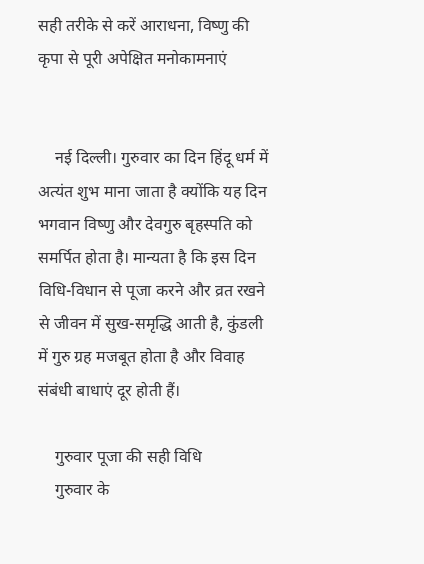सही तरीके से करें आराधना, विष्णु की कृपा से पूरी अपेक्षित मनोकामनाएं


    नई दिल्ली। गुरुवार का दिन हिंदू धर्म में अत्यंत शुभ माना जाता है क्योंकि यह दिन भगवान विष्णु और देवगुरु बृहस्पति को समर्पित होता है। मान्यता है कि इस दिन विधि-विधान से पूजा करने और व्रत रखने से जीवन में सुख-समृद्धि आती है, कुंडली में गुरु ग्रह मजबूत होता है और विवाह संबंधी बाधाएं दूर होती हैं।

    गुरुवार पूजा की सही विधि
    गुरुवार के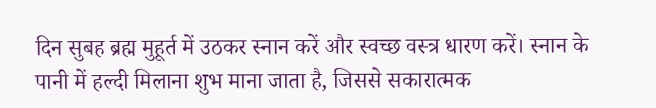दिन सुबह ब्रह्म मुहूर्त में उठकर स्नान करें और स्वच्छ वस्त्र धारण करें। स्नान के पानी में हल्दी मिलाना शुभ माना जाता है, जिससे सकारात्मक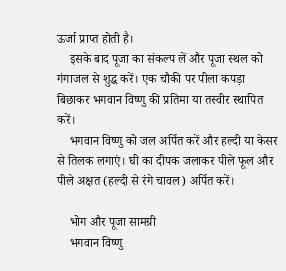ऊर्जा प्राप्त होती है।
    इसके बाद पूजा का संकल्प लें और पूजा स्थल को गंगाजल से शुद्ध करें। एक चौकी पर पीला कपड़ा बिछाकर भगवान विष्णु की प्रतिमा या तस्वीर स्थापित करें।
    भगवान विष्णु को जल अर्पित करें और हल्दी या केसर से तिलक लगाएं। घी का दीपक जलाकर पीले फूल और पीले अक्षत (हल्दी से रंगे चावल) अर्पित करें।

    भोग और पूजा सामग्री
    भगवान विष्णु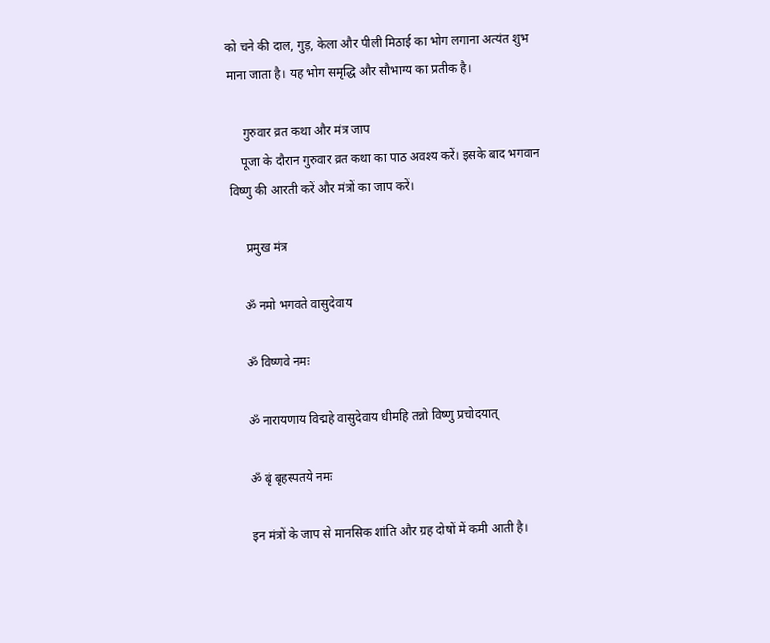को चने की दाल, गुड़, केला और पीली मिठाई का भोग लगाना अत्यंत शुभ माना जाता है। यह भोग समृद्धि और सौभाग्य का प्रतीक है।

     गुरुवार व्रत कथा और मंत्र जाप
    पूजा के दौरान गुरुवार व्रत कथा का पाठ अवश्य करें। इसके बाद भगवान विष्णु की आरती करें और मंत्रों का जाप करें।

     प्रमुख मंत्र

    ॐ नमो भगवते वासुदेवाय

    ॐ विष्णवे नमः

    ॐ नारायणाय विद्महे वासुदेवाय धीमहि तन्नो विष्णु प्रचोदयात्

    ॐ बृं बृहस्पतये नमः

    इन मंत्रों के जाप से मानसिक शांति और ग्रह दोषों में कमी आती है।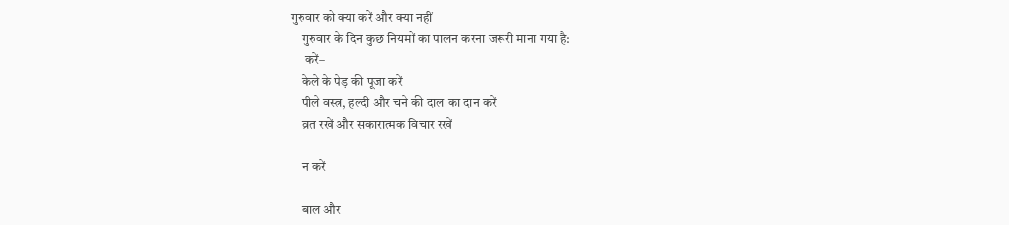गुरुवार को क्या करें और क्या नहीं
    गुरुवार के दिन कुछ नियमों का पालन करना जरूरी माना गया है:
     करें–
    केले के पेड़ की पूजा करें
    पीले वस्त्र, हल्दी और चने की दाल का दान करें
    व्रत रखें और सकारात्मक विचार रखें

    न करें

    बाल और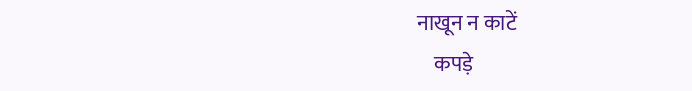नाखून न काटें
    कपड़े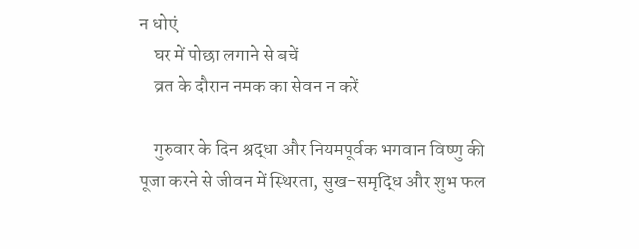न धोएं
    घर में पोछा लगाने से बचें
    व्रत के दौरान नमक का सेवन न करें

    गुरुवार के दिन श्रद्धा और नियमपूर्वक भगवान विष्णु की पूजा करने से जीवन में स्थिरता, सुख-समृद्धि और शुभ फल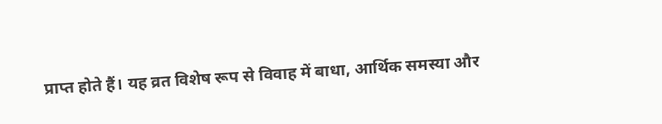प्राप्त होते हैं। यह व्रत विशेष रूप से विवाह में बाधा, आर्थिक समस्या और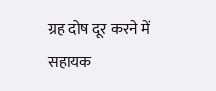ग्रह दोष दूर करने में सहायक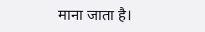माना जाता है।